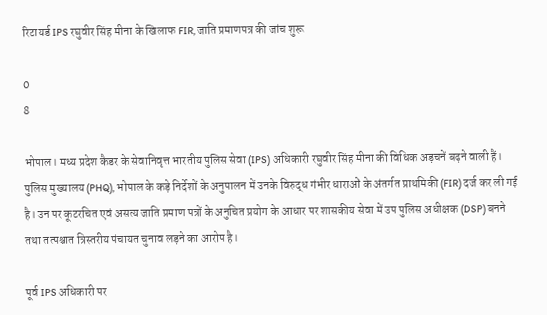रिटायर्ड IPS रघुवीर सिंह मीना के खिलाफ FIR, जाति प्रमाणपत्र की जांच शुरू

0
8

भोपाल। मध्य प्रदेश कैडर के सेवानिवृत्त भारतीय पुलिस सेवा (IPS) अधिकारी रघुवीर सिंह मीना की विधिक अड़चनें बढ़ने वाली हैं। पुलिस मुख्यालय (PHQ), भोपाल के कड़े निर्देशों के अनुपालन में उनके विरुद्ध गंभीर धाराओं के अंतर्गत प्राथमिकी (FIR) दर्ज कर ली गई है। उन पर कूटरचित एवं असत्य जाति प्रमाण पत्रों के अनुचित प्रयोग के आधार पर शासकीय सेवा में उप पुलिस अधीक्षक (DSP) बनने तथा तत्पश्चात त्रिस्तरीय पंचायत चुनाव लड़ने का आरोप है।

पूर्व IPS अधिकारी पर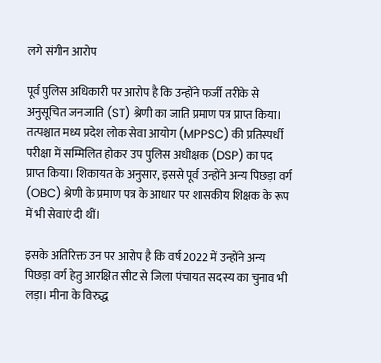लगे संगीन आरोप

पूर्व पुलिस अधिकारी पर आरोप है कि उन्होंने फर्जी तरीके से अनुसूचित जनजाति (ST) श्रेणी का जाति प्रमाण पत्र प्राप्त किया। तत्पश्चात मध्य प्रदेश लोक सेवा आयोग (MPPSC) की प्रतिस्पर्धी परीक्षा में सम्मिलित होकर उप पुलिस अधीक्षक (DSP) का पद प्राप्त किया। शिकायत के अनुसार, इससे पूर्व उन्होंने अन्य पिछड़ा वर्ग (OBC) श्रेणी के प्रमाण पत्र के आधार पर शासकीय शिक्षक के रूप में भी सेवाएं दी थीं।

इसके अतिरिक्त उन पर आरोप है कि वर्ष 2022 में उन्होंने अन्य पिछड़ा वर्ग हेतु आरक्षित सीट से जिला पंचायत सदस्य का चुनाव भी लड़ा। मीना के विरुद्ध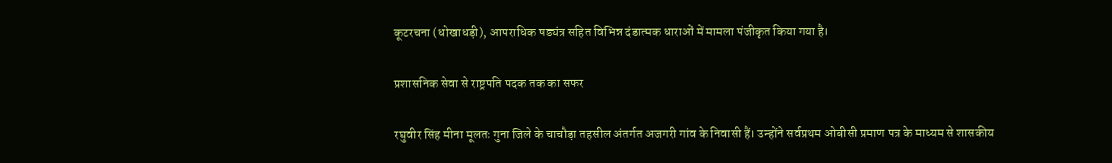कूटरचना (धोखाधड़ी), आपराधिक षड्यंत्र सहित विभिन्न दंडात्मक धाराओं में मामला पंजीकृत किया गया है।

प्रशासनिक सेवा से राष्ट्रपति पदक तक का सफर

रघुवीर सिंह मीना मूलतः गुना जिले के चाचौड़ा तहसील अंतर्गत अजगरी गांव के निवासी हैं। उन्होंने सर्वप्रथम ओबीसी प्रमाण पत्र के माध्यम से शासकीय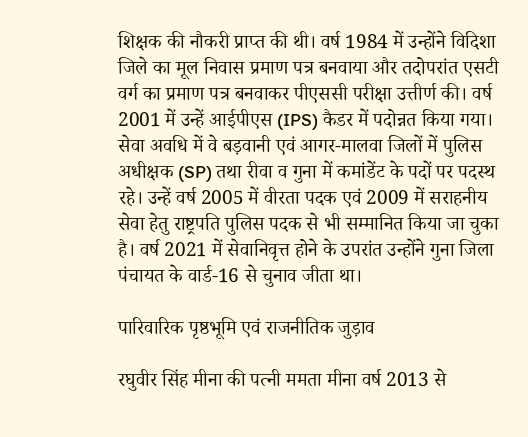शिक्षक की नौकरी प्राप्त की थी। वर्ष 1984 में उन्होंने विदिशा जिले का मूल निवास प्रमाण पत्र बनवाया और तदोपरांत एसटी वर्ग का प्रमाण पत्र बनवाकर पीएससी परीक्षा उत्तीर्ण की। वर्ष 2001 में उन्हें आईपीएस (IPS) कैडर में पदोन्नत किया गया। सेवा अवधि में वे बड़वानी एवं आगर-मालवा जिलों में पुलिस अधीक्षक (SP) तथा रीवा व गुना में कमांडेंट के पदों पर पदस्थ रहे। उन्हें वर्ष 2005 में वीरता पदक एवं 2009 में सराहनीय सेवा हेतु राष्ट्रपति पुलिस पदक से भी सम्मानित किया जा चुका है। वर्ष 2021 में सेवानिवृत्त होने के उपरांत उन्होंने गुना जिला पंचायत के वार्ड-16 से चुनाव जीता था।

पारिवारिक पृष्ठभूमि एवं राजनीतिक जुड़ाव

रघुवीर सिंह मीना की पत्नी ममता मीना वर्ष 2013 से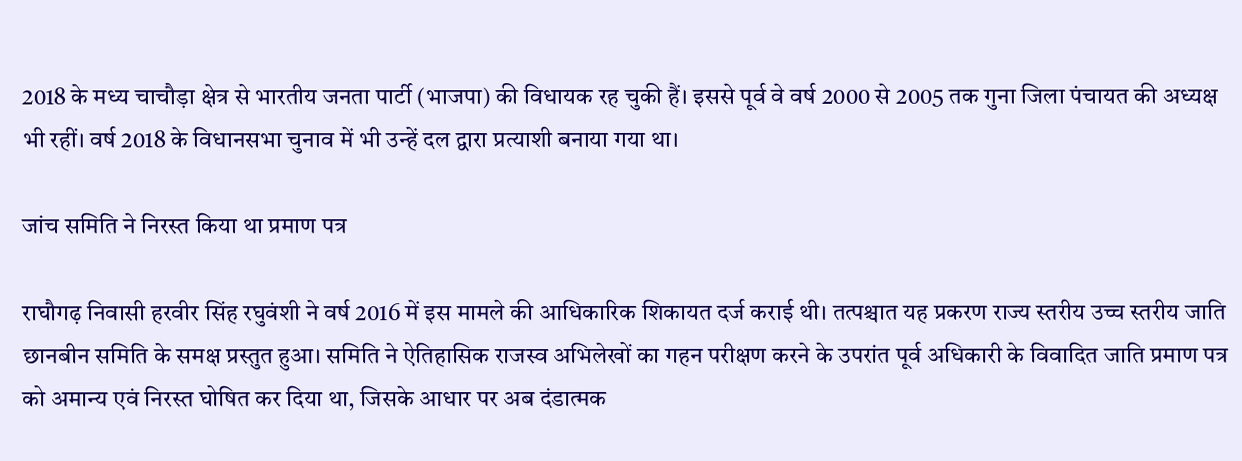2018 के मध्य चाचौड़ा क्षेत्र से भारतीय जनता पार्टी (भाजपा) की विधायक रह चुकी हैं। इससे पूर्व वे वर्ष 2000 से 2005 तक गुना जिला पंचायत की अध्यक्ष भी रहीं। वर्ष 2018 के विधानसभा चुनाव में भी उन्हें दल द्वारा प्रत्याशी बनाया गया था।

जांच समिति ने निरस्त किया था प्रमाण पत्र

राघौगढ़ निवासी हरवीर सिंह रघुवंशी ने वर्ष 2016 में इस मामले की आधिकारिक शिकायत दर्ज कराई थी। तत्पश्चात यह प्रकरण राज्य स्तरीय उच्च स्तरीय जाति छानबीन समिति के समक्ष प्रस्तुत हुआ। समिति ने ऐतिहासिक राजस्व अभिलेखों का गहन परीक्षण करने के उपरांत पूर्व अधिकारी के विवादित जाति प्रमाण पत्र को अमान्य एवं निरस्त घोषित कर दिया था, जिसके आधार पर अब दंडात्मक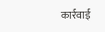कार्रवाई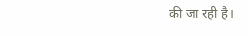की जा रही है।